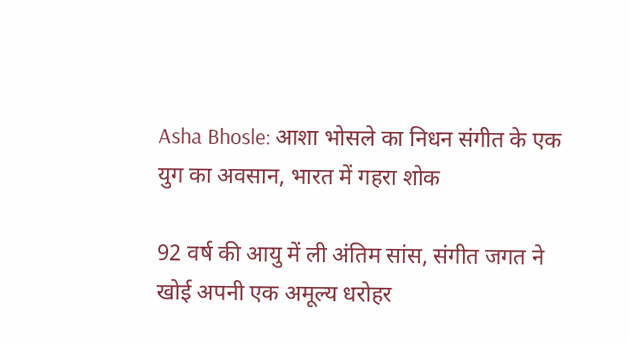Asha Bhosle: आशा भोसले का निधन संगीत के एक युग का अवसान, भारत में गहरा शोक

92 वर्ष की आयु में ली अंतिम सांस, संगीत जगत ने खोई अपनी एक अमूल्य धरोहर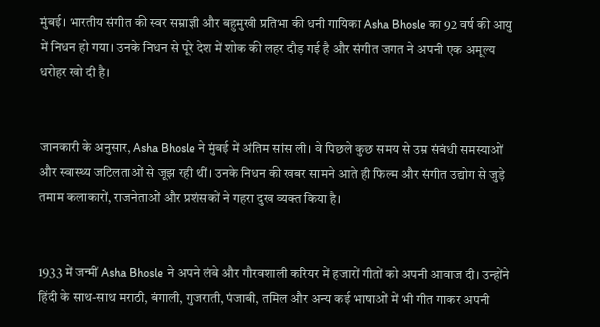मुंबई। भारतीय संगीत की स्वर सम्राज्ञी और बहुमुखी प्रतिभा की धनी गायिका Asha Bhosle का 92 वर्ष की आयु में निधन हो गया। उनके निधन से पूरे देश में शोक की लहर दौड़ गई है और संगीत जगत ने अपनी एक अमूल्य धरोहर खो दी है।


जानकारी के अनुसार, Asha Bhosle ने मुंबई में अंतिम सांस ली। वे पिछले कुछ समय से उम्र संबंधी समस्याओं और स्वास्थ्य जटिलताओं से जूझ रही थीं। उनके निधन की खबर सामने आते ही फिल्म और संगीत उद्योग से जुड़े तमाम कलाकारों, राजनेताओं और प्रशंसकों ने गहरा दुख व्यक्त किया है।


1933 में जन्मीं Asha Bhosle ने अपने लंबे और गौरवशाली करियर में हजारों गीतों को अपनी आवाज दी। उन्होंने हिंदी के साथ-साथ मराठी, बंगाली, गुजराती, पंजाबी, तमिल और अन्य कई भाषाओं में भी गीत गाकर अपनी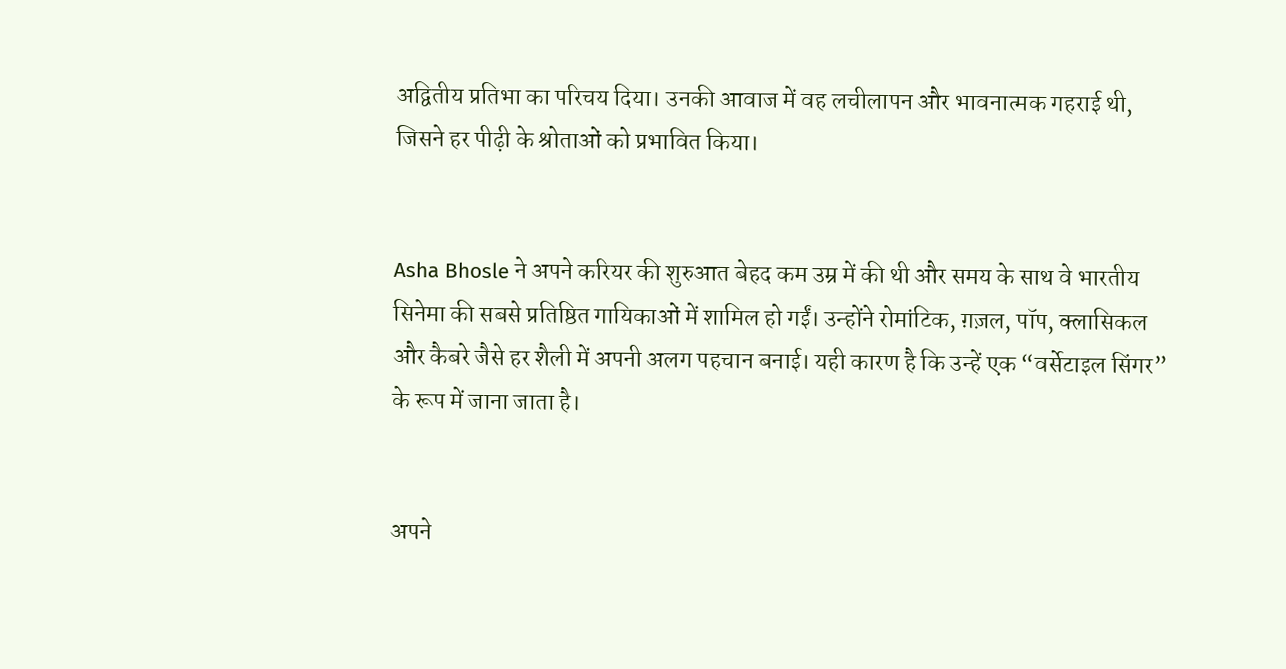अद्वितीय प्रतिभा का परिचय दिया। उनकी आवाज में वह लचीलापन और भावनात्मक गहराई थी, जिसने हर पीढ़ी के श्रोताओं को प्रभावित किया।


Asha Bhosle ने अपने करियर की शुरुआत बेहद कम उम्र में की थी और समय के साथ वे भारतीय सिनेमा की सबसे प्रतिष्ठित गायिकाओं में शामिल हो गईं। उन्होंने रोमांटिक, ग़ज़ल, पॉप, क्लासिकल और कैबरे जैसे हर शैली में अपनी अलग पहचान बनाई। यही कारण है कि उन्हें एक “वर्सेटाइल सिंगर” के रूप में जाना जाता है।


अपने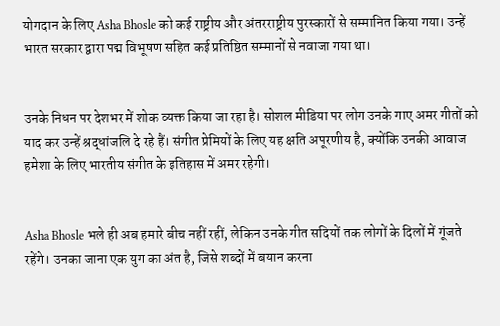योगदान के लिए Asha Bhosle को कई राष्ट्रीय और अंतरराष्ट्रीय पुरस्कारों से सम्मानित किया गया। उन्हें भारत सरकार द्वारा पद्म विभूषण सहित कई प्रतिष्ठित सम्मानों से नवाजा गया था।


उनके निधन पर देशभर में शोक व्यक्त किया जा रहा है। सोशल मीडिया पर लोग उनके गाए अमर गीतों को याद कर उन्हें श्रद्धांजलि दे रहे हैं। संगीत प्रेमियों के लिए यह क्षति अपूरणीय है, क्योंकि उनकी आवाज हमेशा के लिए भारतीय संगीत के इतिहास में अमर रहेगी।


Asha Bhosle भले ही अब हमारे बीच नहीं रहीं, लेकिन उनके गीत सदियों तक लोगों के दिलों में गूंजते रहेंगे। उनका जाना एक युग का अंत है, जिसे शब्दों में बयान करना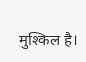मुश्किल है।